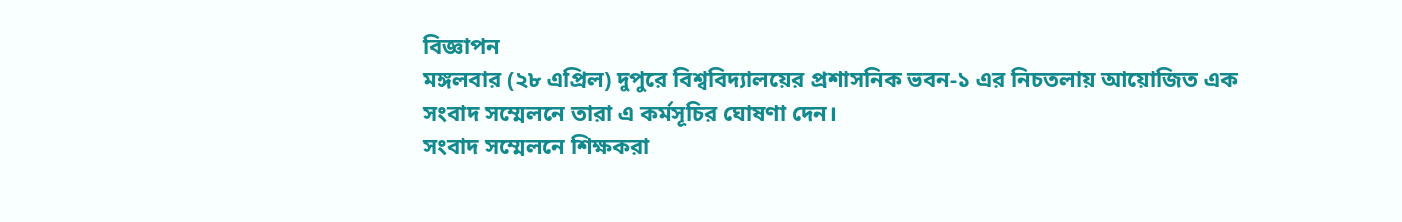বিজ্ঞাপন
মঙ্গলবার (২৮ এপ্রিল) দুপুরে বিশ্ববিদ্যালয়ের প্রশাসনিক ভবন-১ এর নিচতলায় আয়োজিত এক সংবাদ সম্মেলনে তারা এ কর্মসূচির ঘোষণা দেন।
সংবাদ সম্মেলনে শিক্ষকরা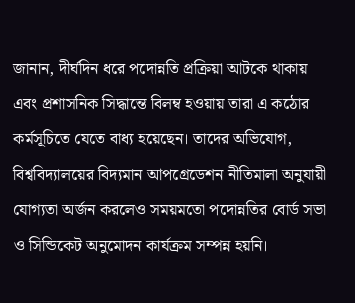জানান, দীর্ঘদিন ধরে পদোন্নতি প্রক্রিয়া আটকে থাকায় এবং প্রশাসনিক সিদ্ধান্তে বিলম্ব হওয়ায় তারা এ কঠোর কর্মসূচিতে যেতে বাধ্য হয়েছেন। তাদের অভিযোগ, বিশ্ববিদ্যালয়ের বিদ্যমান আপগ্রেডেশন নীতিমালা অনুযায়ী যোগ্যতা অর্জন করলেও সময়মতো পদোন্নতির বোর্ড সভা ও সিন্ডিকেট অনুমোদন কার্যক্রম সম্পন্ন হয়নি।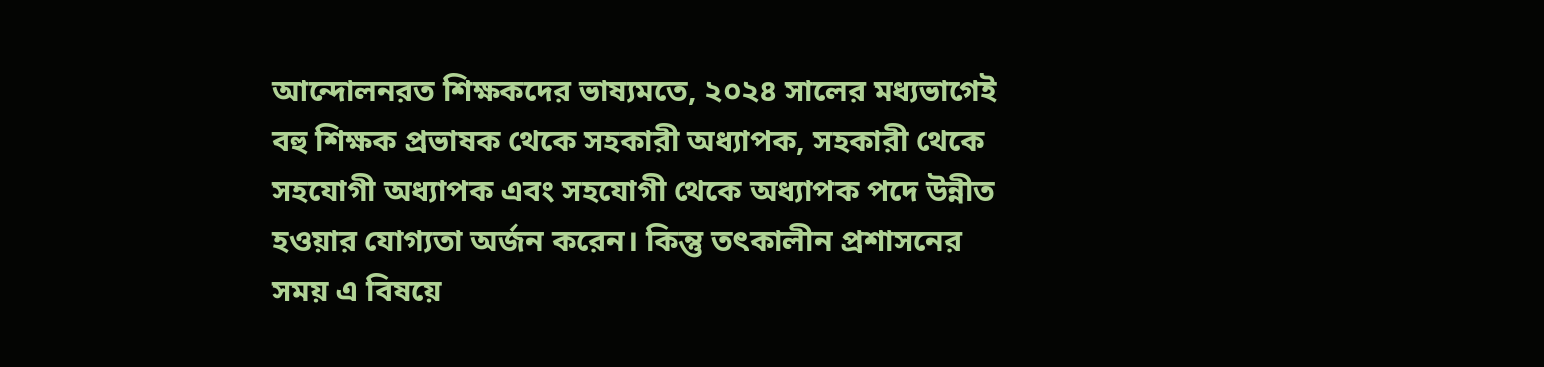আন্দোলনরত শিক্ষকদের ভাষ্যমতে, ২০২৪ সালের মধ্যভাগেই বহু শিক্ষক প্রভাষক থেকে সহকারী অধ্যাপক, সহকারী থেকে সহযোগী অধ্যাপক এবং সহযোগী থেকে অধ্যাপক পদে উন্নীত হওয়ার যোগ্যতা অর্জন করেন। কিন্তু তৎকালীন প্রশাসনের সময় এ বিষয়ে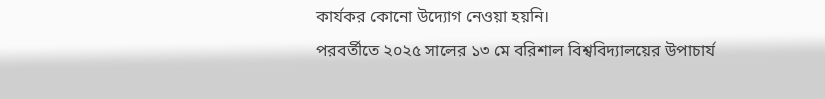কার্যকর কোনো উদ্যোগ নেওয়া হয়নি।
পরবর্তীতে ২০২৫ সালের ১৩ মে বরিশাল বিশ্ববিদ্যালয়ের উপাচার্য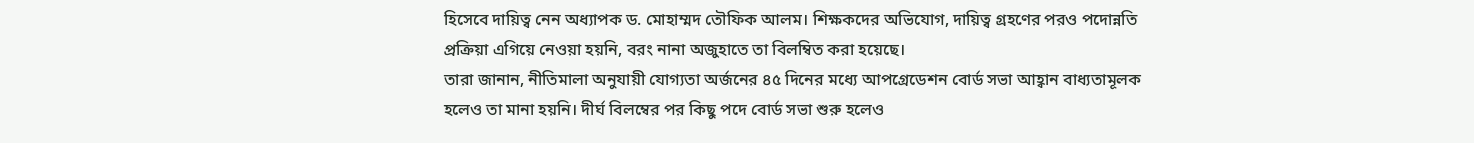হিসেবে দায়িত্ব নেন অধ্যাপক ড. মোহাম্মদ তৌফিক আলম। শিক্ষকদের অভিযোগ, দায়িত্ব গ্রহণের পরও পদোন্নতি প্রক্রিয়া এগিয়ে নেওয়া হয়নি, বরং নানা অজুহাতে তা বিলম্বিত করা হয়েছে।
তারা জানান, নীতিমালা অনুযায়ী যোগ্যতা অর্জনের ৪৫ দিনের মধ্যে আপগ্রেডেশন বোর্ড সভা আহ্বান বাধ্যতামূলক হলেও তা মানা হয়নি। দীর্ঘ বিলম্বের পর কিছু পদে বোর্ড সভা শুরু হলেও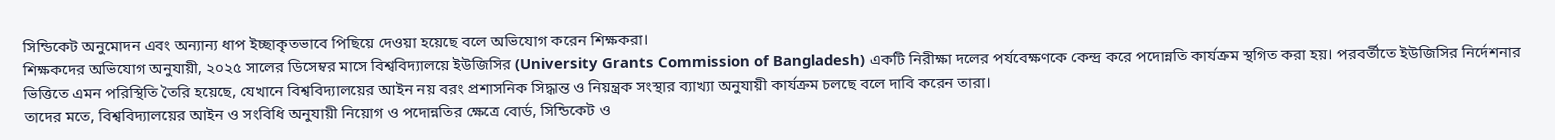সিন্ডিকেট অনুমোদন এবং অন্যান্য ধাপ ইচ্ছাকৃতভাবে পিছিয়ে দেওয়া হয়েছে বলে অভিযোগ করেন শিক্ষকরা।
শিক্ষকদের অভিযোগ অনুযায়ী, ২০২৫ সালের ডিসেম্বর মাসে বিশ্ববিদ্যালয়ে ইউজিসির (University Grants Commission of Bangladesh) একটি নিরীক্ষা দলের পর্যবেক্ষণকে কেন্দ্র করে পদোন্নতি কার্যক্রম স্থগিত করা হয়। পরবর্তীতে ইউজিসির নির্দেশনার ভিত্তিতে এমন পরিস্থিতি তৈরি হয়েছে, যেখানে বিশ্ববিদ্যালয়ের আইন নয় বরং প্রশাসনিক সিদ্ধান্ত ও নিয়ন্ত্রক সংস্থার ব্যাখ্যা অনুযায়ী কার্যক্রম চলছে বলে দাবি করেন তারা।
তাদের মতে, বিশ্ববিদ্যালয়ের আইন ও সংবিধি অনুযায়ী নিয়োগ ও পদোন্নতির ক্ষেত্রে বোর্ড, সিন্ডিকেট ও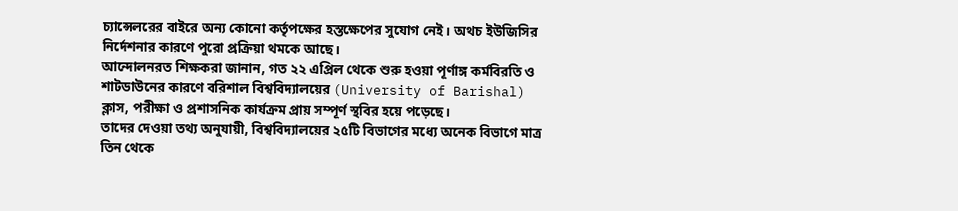চ্যান্সেলরের বাইরে অন্য কোনো কর্তৃপক্ষের হস্তক্ষেপের সুযোগ নেই। অথচ ইউজিসির নির্দেশনার কারণে পুরো প্রক্রিয়া থমকে আছে।
আন্দোলনরত শিক্ষকরা জানান, গত ২২ এপ্রিল থেকে শুরু হওয়া পূর্ণাঙ্গ কর্মবিরতি ও শাটডাউনের কারণে বরিশাল বিশ্ববিদ্যালয়ের (University of Barishal) ক্লাস, পরীক্ষা ও প্রশাসনিক কার্যক্রম প্রায় সম্পূর্ণ স্থবির হয়ে পড়েছে।
তাদের দেওয়া তথ্য অনুযায়ী, বিশ্ববিদ্যালয়ের ২৫টি বিভাগের মধ্যে অনেক বিভাগে মাত্র তিন থেকে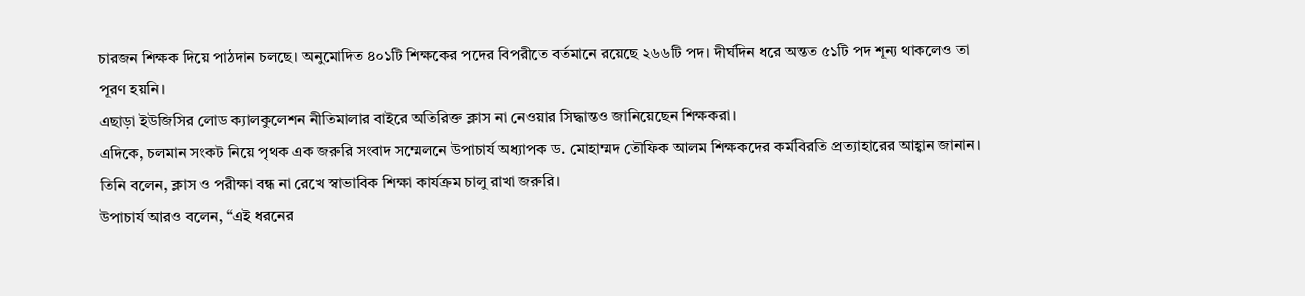চারজন শিক্ষক দিয়ে পাঠদান চলছে। অনুমোদিত ৪০১টি শিক্ষকের পদের বিপরীতে বর্তমানে রয়েছে ২৬৬টি পদ। দীর্ঘদিন ধরে অন্তত ৫১টি পদ শূন্য থাকলেও তা পূরণ হয়নি।
এছাড়া ইউজিসির লোড ক্যালকুলেশন নীতিমালার বাইরে অতিরিক্ত ক্লাস না নেওয়ার সিদ্ধান্তও জানিয়েছেন শিক্ষকরা।
এদিকে, চলমান সংকট নিয়ে পৃথক এক জরুরি সংবাদ সম্মেলনে উপাচার্য অধ্যাপক ড. মোহাম্মদ তৌফিক আলম শিক্ষকদের কর্মবিরতি প্রত্যাহারের আহ্বান জানান। তিনি বলেন, ক্লাস ও পরীক্ষা বন্ধ না রেখে স্বাভাবিক শিক্ষা কার্যক্রম চালু রাখা জরুরি।
উপাচার্য আরও বলেন, “এই ধরনের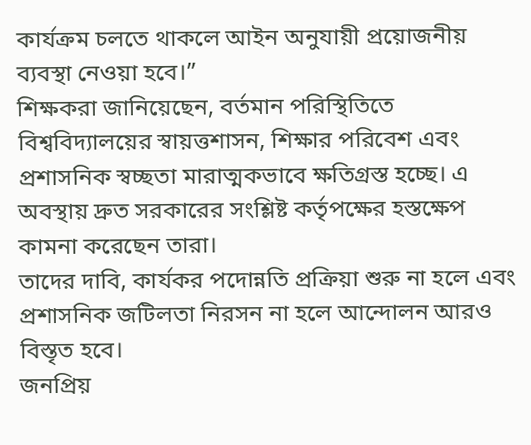কার্যক্রম চলতে থাকলে আইন অনুযায়ী প্রয়োজনীয় ব্যবস্থা নেওয়া হবে।”
শিক্ষকরা জানিয়েছেন, বর্তমান পরিস্থিতিতে বিশ্ববিদ্যালয়ের স্বায়ত্তশাসন, শিক্ষার পরিবেশ এবং প্রশাসনিক স্বচ্ছতা মারাত্মকভাবে ক্ষতিগ্রস্ত হচ্ছে। এ অবস্থায় দ্রুত সরকারের সংশ্লিষ্ট কর্তৃপক্ষের হস্তক্ষেপ কামনা করেছেন তারা।
তাদের দাবি, কার্যকর পদোন্নতি প্রক্রিয়া শুরু না হলে এবং প্রশাসনিক জটিলতা নিরসন না হলে আন্দোলন আরও বিস্তৃত হবে।
জনপ্রিয়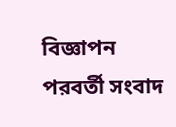বিজ্ঞাপন
পরবর্তী সংবাদ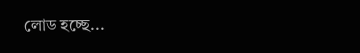লোড হচ্ছে...